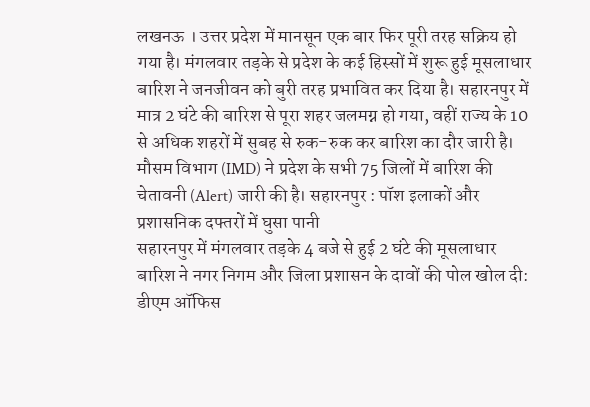लखनऊ । उत्तर प्रदेश में मानसून एक बार फिर पूरी तरह सक्रिय हो गया है। मंगलवार तड़के से प्रदेश के कई हिस्सों में शुरू हुई मूसलाधार बारिश ने जनजीवन को बुरी तरह प्रभावित कर दिया है। सहारनपुर में मात्र 2 घंटे की बारिश से पूरा शहर जलमग्न हो गया, वहीं राज्य के 10 से अधिक शहरों में सुबह से रुक-रुक कर बारिश का दौर जारी है। मौसम विभाग (IMD) ने प्रदेश के सभी 75 जिलों में बारिश की चेतावनी (Alert) जारी की है। सहारनपुर : पॉश इलाकों और प्रशासनिक दफ्तरों में घुसा पानी
सहारनपुर में मंगलवार तड़के 4 बजे से हुई 2 घंटे की मूसलाधार बारिश ने नगर निगम और जिला प्रशासन के दावों की पोल खोल दी:
डीएम ऑफिस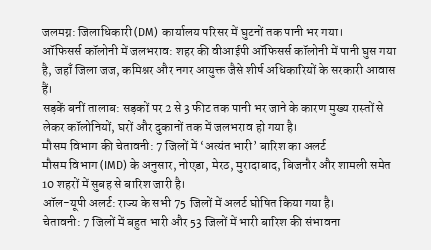जलमग्न: जिलाधिकारी (DM) कार्यालय परिसर में घुटनों तक पानी भर गया।
ऑफिसर्स कॉलोनी में जलभराव: शहर की वीआईपी ऑफिसर्स कॉलोनी में पानी घुस गया है, जहाँ जिला जज, कमिश्नर और नगर आयुक्त जैसे शीर्ष अधिकारियों के सरकारी आवास हैं।
सड़कें बनीं तालाब: सड़कों पर 2 से 3 फीट तक पानी भर जाने के कारण मुख्य रास्तों से लेकर कॉलोनियों, घरों और दुकानों तक में जलभराव हो गया है।
मौसम विभाग की चेतावनी: 7 जिलों में ‘अत्यंत भारी’ बारिश का अलर्ट
मौसम विभाग (IMD) के अनुसार, नोएडा, मेरठ, मुरादाबाद, बिजनौर और शामली समेत 10 शहरों में सुबह से बारिश जारी है।
ऑल-यूपी अलर्ट: राज्य के सभी 75 जिलों में अलर्ट घोषित किया गया है।
चेतावनी: 7 जिलों में बहुत भारी और 53 जिलों में भारी बारिश की संभावना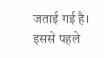जताई गई है।
इससे पहले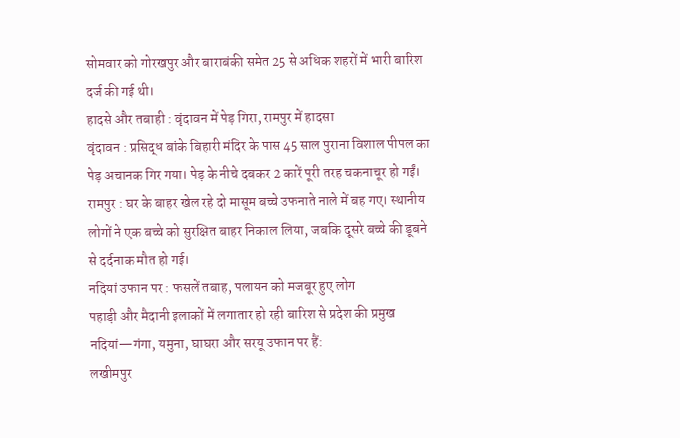सोमवार को गोरखपुर और बाराबंकी समेत 25 से अधिक शहरों में भारी बारिश दर्ज की गई थी।
हादसे और तबाही : वृंदावन में पेड़ गिरा, रामपुर में हादसा
वृंदावन : प्रसिद्ध बांके बिहारी मंदिर के पास 45 साल पुराना विशाल पीपल का पेड़ अचानक गिर गया। पेड़ के नीचे दबकर 2 कारें पूरी तरह चकनाचूर हो गईं।
रामपुर : घर के बाहर खेल रहे दो मासूम बच्चे उफनाते नाले में बह गए। स्थानीय लोगों ने एक बच्चे को सुरक्षित बाहर निकाल लिया, जबकि दूसरे बच्चे की डूबने से दर्दनाक मौत हो गई।
नदियां उफान पर : फसलें तबाह, पलायन को मजबूर हुए लोग
पहाड़ी और मैदानी इलाकों में लगातार हो रही बारिश से प्रदेश की प्रमुख नदियां—गंगा, यमुना, घाघरा और सरयू उफान पर हैं:
लखीमपुर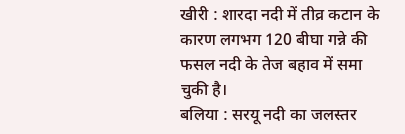खीरी : शारदा नदी में तीव्र कटान के कारण लगभग 120 बीघा गन्ने की फसल नदी के तेज बहाव में समा चुकी है।
बलिया : सरयू नदी का जलस्तर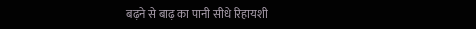बढ़ने से बाढ़ का पानी सीधे रिहायशी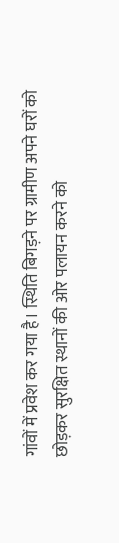गांवों में प्रवेश कर गया है। स्थिति बिगड़ने पर ग्रामीण अपने घरों को छोड़कर सुरक्षित स्थानों की ओर पलायन करने को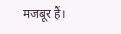मजबूर हैं।